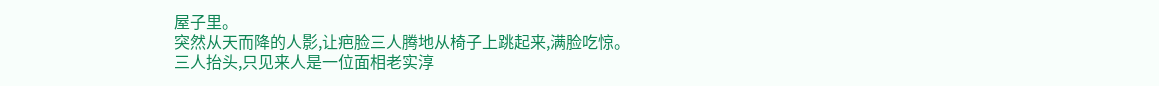屋子里。
突然从天而降的人影,让疤脸三人腾地从椅子上跳起来,满脸吃惊。
三人抬头,只见来人是一位面相老实淳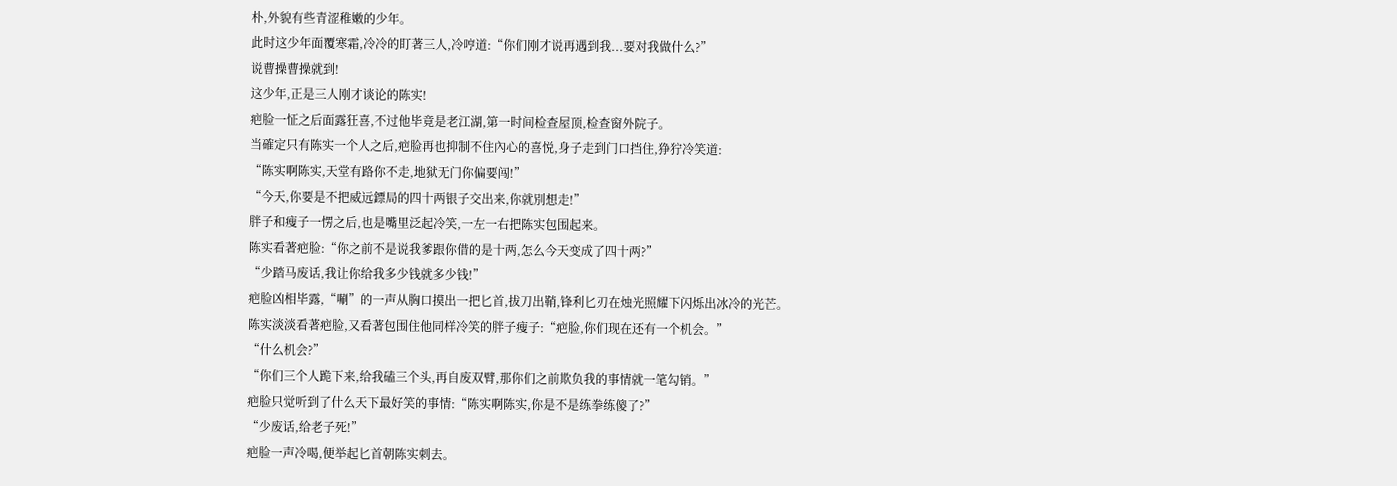朴,外貌有些青涩稚嫩的少年。
此时这少年面覆寒霜,冷冷的盯著三人,冷哼道:“你们刚才说再遇到我...要对我做什么?”
说曹操曹操就到!
这少年,正是三人刚才谈论的陈实!
疤脸一怔之后面露狂喜,不过他毕竟是老江湖,第一时间检查屋顶,检查窗外院子。
当確定只有陈实一个人之后,疤脸再也抑制不住內心的喜悦,身子走到门口挡住,狰狞冷笑道:
“陈实啊陈实,天堂有路你不走,地狱无门你偏要闯!”
“今天,你要是不把威远鏢局的四十两银子交出来,你就別想走!”
胖子和瘦子一愣之后,也是嘴里泛起冷笑,一左一右把陈实包围起来。
陈实看著疤脸:“你之前不是说我爹跟你借的是十两,怎么今天变成了四十两?”
“少踏马废话,我让你给我多少钱就多少钱!”
疤脸凶相毕露,“唰”的一声从胸口摸出一把匕首,拔刀出鞘,锋利匕刃在烛光照耀下闪烁出冰冷的光芒。
陈实淡淡看著疤脸,又看著包围住他同样冷笑的胖子瘦子:“疤脸,你们现在还有一个机会。”
“什么机会?”
“你们三个人跪下来,给我磕三个头,再自废双臂,那你们之前欺负我的事情就一笔勾销。”
疤脸只觉听到了什么天下最好笑的事情:“陈实啊陈实,你是不是练拳练傻了?”
“少废话,给老子死!”
疤脸一声冷喝,便举起匕首朝陈实刺去。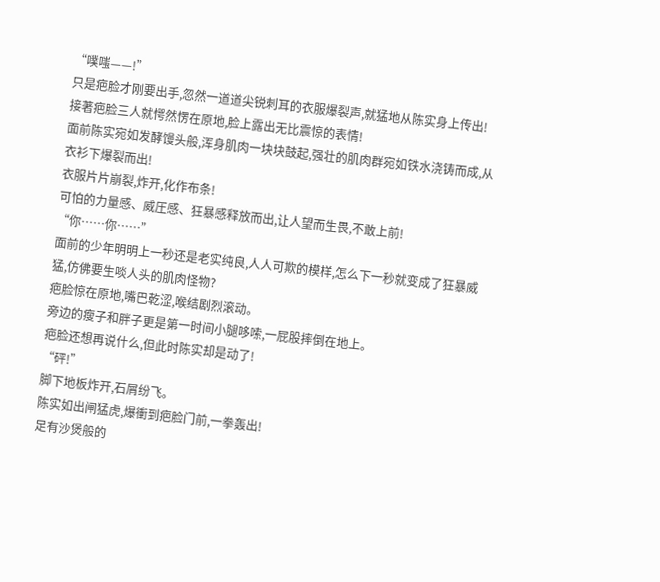“噗嗤——!”
只是疤脸才刚要出手,忽然一道道尖锐刺耳的衣服爆裂声,就猛地从陈实身上传出!
接著疤脸三人就愕然愣在原地,脸上露出无比震惊的表情!
面前陈实宛如发酵馒头般,浑身肌肉一块块鼓起,强壮的肌肉群宛如铁水浇铸而成,从衣衫下爆裂而出!
衣服片片崩裂,炸开,化作布条!
可怕的力量感、威圧感、狂暴感释放而出,让人望而生畏,不敢上前!
“你……你……”
面前的少年明明上一秒还是老实纯良,人人可欺的模样,怎么下一秒就变成了狂暴威猛,仿佛要生啖人头的肌肉怪物?
疤脸惊在原地,嘴巴乾涩,喉结剧烈滚动。
旁边的瘦子和胖子更是第一时间小腿哆嗦,一屁股摔倒在地上。
疤脸还想再说什么,但此时陈实却是动了!
“砰!”
脚下地板炸开,石屑纷飞。
陈实如出闸猛虎,爆衝到疤脸门前,一拳轰出!
足有沙煲般的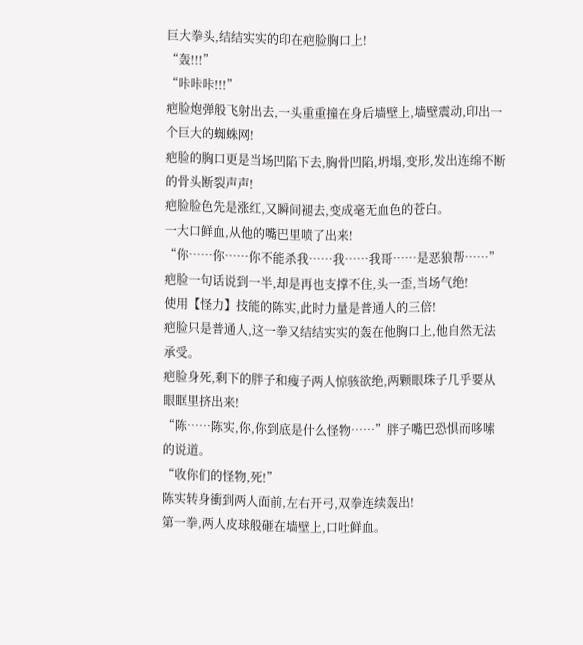巨大拳头,结结实实的印在疤脸胸口上!
“轰!!!”
“咔咔咔!!!”
疤脸炮弹般飞射出去,一头重重撞在身后墙壁上,墙壁震动,印出一个巨大的蜘蛛网!
疤脸的胸口更是当场凹陷下去,胸骨凹陷,坍塌,变形,发出连绵不断的骨头断裂声声!
疤脸脸色先是涨红,又瞬间褪去,变成毫无血色的苍白。
一大口鲜血,从他的嘴巴里喷了出来!
“你……你……你不能杀我……我……我哥……是恶狼帮……”
疤脸一句话说到一半,却是再也支撑不住,头一歪,当场气绝!
使用【怪力】技能的陈实,此时力量是普通人的三倍!
疤脸只是普通人,这一拳又结结实实的轰在他胸口上,他自然无法承受。
疤脸身死,剩下的胖子和瘦子两人惊骇欲绝,两颗眼珠子几乎要从眼眶里挤出来!
“陈……陈实,你,你到底是什么怪物……”胖子嘴巴恐惧而哆嗦的说道。
“收你们的怪物,死!”
陈实转身衝到两人面前,左右开弓,双拳连续轰出!
第一拳,两人皮球般砸在墙壁上,口吐鲜血。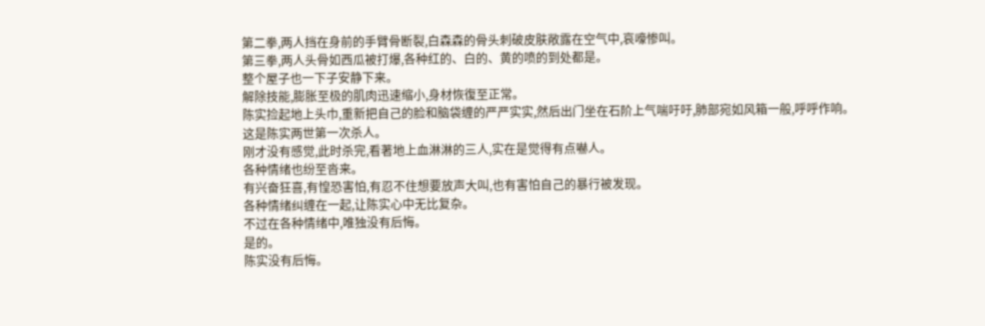第二拳,两人挡在身前的手臂骨断裂,白森森的骨头刺破皮肤敞露在空气中,哀嚎惨叫。
第三拳,两人头骨如西瓜被打爆,各种红的、白的、黄的喷的到处都是。
整个屋子也一下子安静下来。
解除技能,膨胀至极的肌肉迅速缩小,身材恢復至正常。
陈实捡起地上头巾,重新把自己的脸和脑袋缠的严严实实,然后出门坐在石阶上气喘吁吁,肺部宛如风箱一般,呼呼作响。
这是陈实两世第一次杀人。
刚才没有感觉,此时杀完,看著地上血淋淋的三人,实在是觉得有点嚇人。
各种情绪也纷至沓来。
有兴奋狂喜,有惶恐害怕,有忍不住想要放声大叫,也有害怕自己的暴行被发现。
各种情绪纠缠在一起,让陈实心中无比复杂。
不过在各种情绪中,唯独没有后悔。
是的。
陈实没有后悔。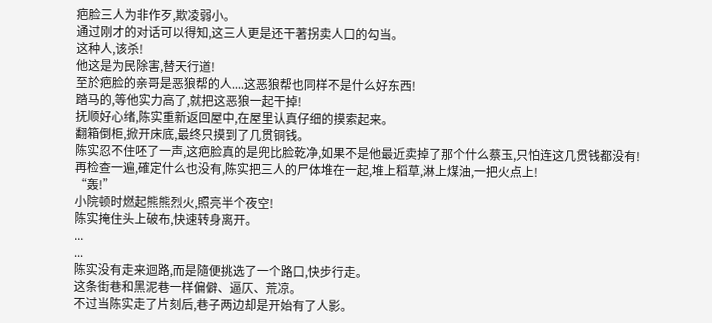疤脸三人为非作歹,欺凌弱小。
通过刚才的对话可以得知,这三人更是还干著拐卖人口的勾当。
这种人,该杀!
他这是为民除害,替天行道!
至於疤脸的亲哥是恶狼帮的人....这恶狼帮也同样不是什么好东西!
踏马的,等他实力高了,就把这恶狼一起干掉!
抚顺好心绪,陈实重新返回屋中,在屋里认真仔细的摸索起来。
翻箱倒柜,掀开床底,最终只摸到了几贯铜钱。
陈实忍不住呸了一声,这疤脸真的是兜比脸乾净,如果不是他最近卖掉了那个什么蔡玉,只怕连这几贯钱都没有!
再检查一遍,確定什么也没有,陈实把三人的尸体堆在一起,堆上稻草,淋上煤油,一把火点上!
“轰!”
小院顿时燃起熊熊烈火,照亮半个夜空!
陈实掩住头上破布,快速转身离开。
...
...
陈实没有走来迴路,而是隨便挑选了一个路口,快步行走。
这条街巷和黑泥巷一样偏僻、逼仄、荒凉。
不过当陈实走了片刻后,巷子两边却是开始有了人影。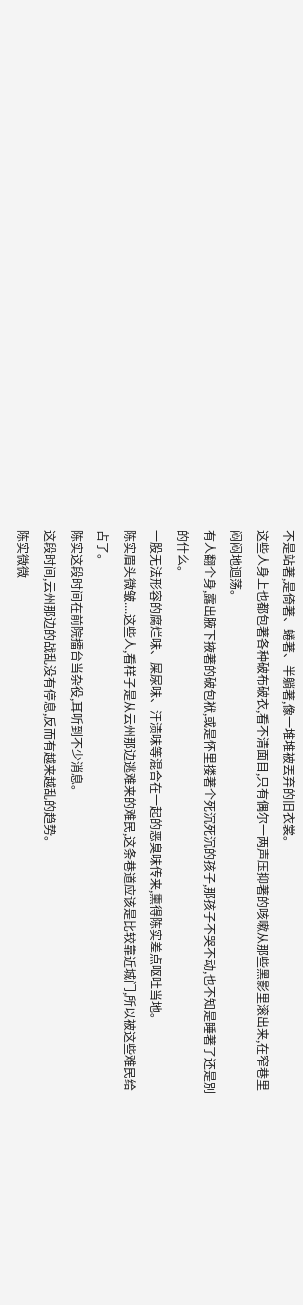不是站著,是倚著、蜷著、半躺著,像一堆堆被丟弃的旧衣裳。
这些人身上也都包著各种破布破衣,看不清面目,只有偶尔一两声压抑著的咳嗽从那些黑影里滚出来,在窄巷里闷闷地迴荡。
有人翻个身,露出腋下掖著的破包袱,或是怀里搂著个死沉死沉的孩子,那孩子不哭不动,也不知是睡著了还是別的什么。
一股无法形容的腐烂味、屎尿味、汗渍味等混合在一起的恶臭味传来,熏得陈实差点呕吐当地。
陈实眉头微皱....这些人,看样子是从云州那边逃难来的难民,这条巷道应该是比较靠近城门,所以被这些难民给占了。
陈实这段时间在前院擂台当杂役,耳听到不少消息。
这段时间,云州那边的战乱没有停息,反而有越来越乱的趋势。
陈实微微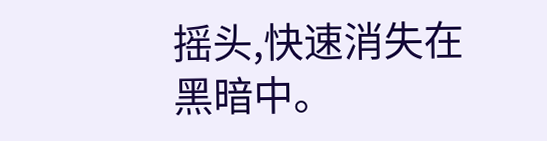摇头,快速消失在黑暗中。